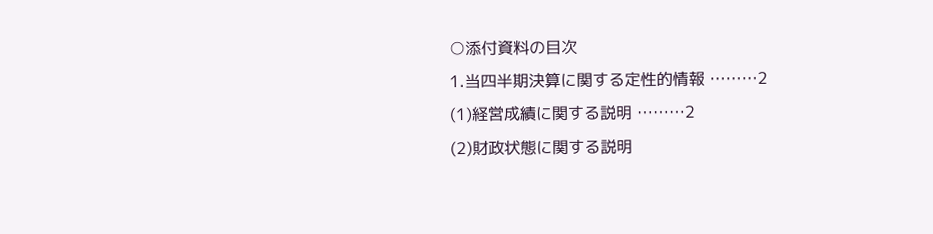○添付資料の目次
1.当四半期決算に関する定性的情報 ………2
(1)経営成績に関する説明 ………2
(2)財政状態に関する説明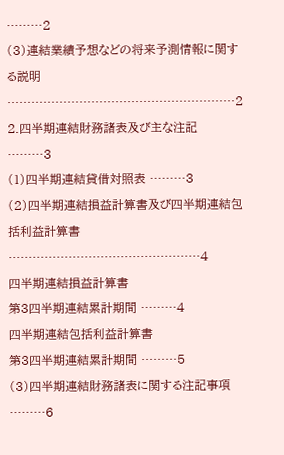………2
(3)連結業績予想などの将来予測情報に関する説明 …………………………………………………2
2.四半期連結財務諸表及び主な注記 ………3
(1)四半期連結貸借対照表 ………3
(2)四半期連結損益計算書及び四半期連結包括利益計算書 …………………………………………4
四半期連結損益計算書
第3四半期連結累計期間 ………4
四半期連結包括利益計算書
第3四半期連結累計期間 ………5
(3)四半期連結財務諸表に関する注記事項 ………6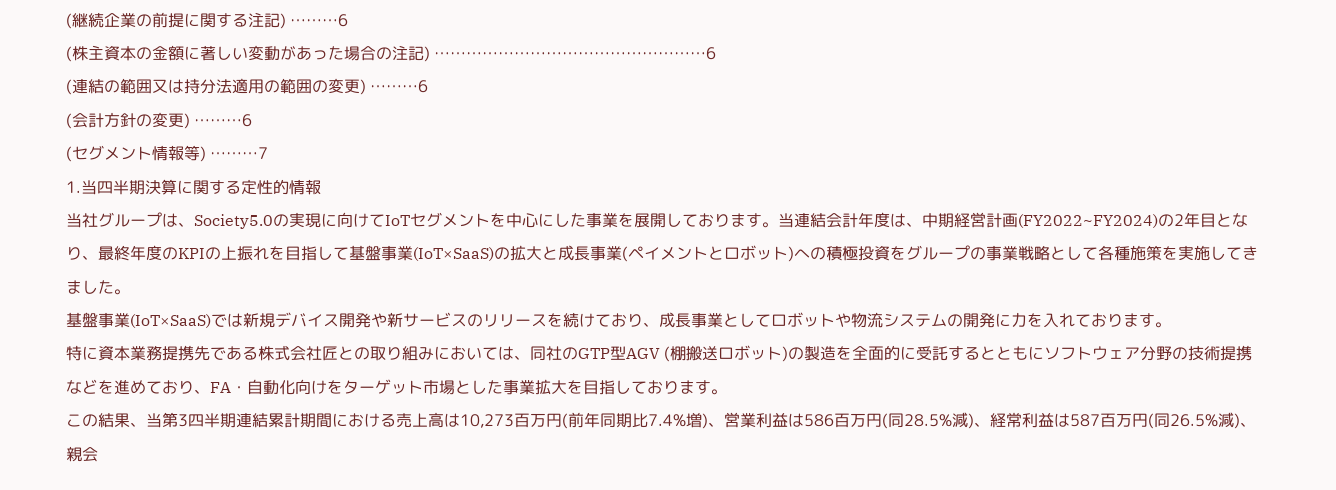(継続企業の前提に関する注記) ………6
(株主資本の金額に著しい変動があった場合の注記) ……………………………………………6
(連結の範囲又は持分法適用の範囲の変更) ………6
(会計方針の変更) ………6
(セグメント情報等) ………7
1.当四半期決算に関する定性的情報
当社グループは、Society5.0の実現に向けてIoTセグメントを中心にした事業を展開しております。当連結会計年度は、中期経営計画(FY2022~FY2024)の2年目となり、最終年度のKPIの上振れを目指して基盤事業(IoT×SaaS)の拡大と成長事業(ペイメントとロボット)への積極投資をグループの事業戦略として各種施策を実施してきました。
基盤事業(IoT×SaaS)では新規デバイス開発や新サービスのリリースを続けており、成長事業としてロボットや物流システムの開発に力を入れております。
特に資本業務提携先である株式会社匠との取り組みにおいては、同社のGTP型AGV (棚搬送ロボット)の製造を全面的に受託するとともにソフトウェア分野の技術提携などを進めており、FA・自動化向けをターゲット市場とした事業拡大を目指しております。
この結果、当第3四半期連結累計期間における売上高は10,273百万円(前年同期比7.4%増)、営業利益は586百万円(同28.5%減)、経常利益は587百万円(同26.5%減)、親会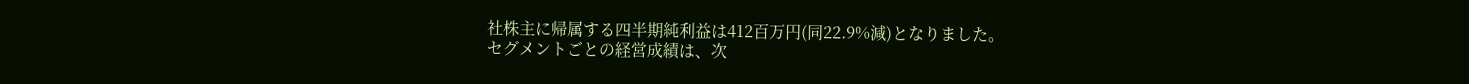社株主に帰属する四半期純利益は412百万円(同22.9%減)となりました。
セグメントごとの経営成績は、次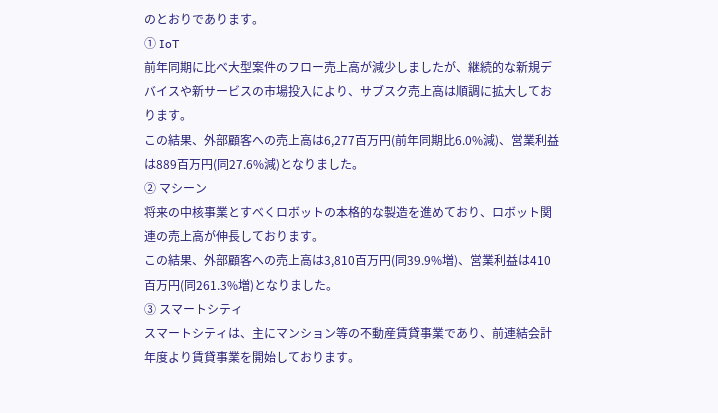のとおりであります。
① IoT
前年同期に比べ大型案件のフロー売上高が減少しましたが、継続的な新規デバイスや新サービスの市場投入により、サブスク売上高は順調に拡大しております。
この結果、外部顧客への売上高は6,277百万円(前年同期比6.0%減)、営業利益は889百万円(同27.6%減)となりました。
② マシーン
将来の中核事業とすべくロボットの本格的な製造を進めており、ロボット関連の売上高が伸長しております。
この結果、外部顧客への売上高は3,810百万円(同39.9%増)、営業利益は410百万円(同261.3%増)となりました。
③ スマートシティ
スマートシティは、主にマンション等の不動産賃貸事業であり、前連結会計年度より賃貸事業を開始しております。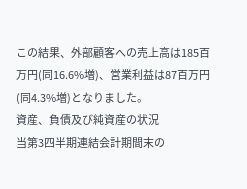この結果、外部顧客への売上高は185百万円(同16.6%増)、営業利益は87百万円(同4.3%増)となりました。
資産、負債及び純資産の状況
当第3四半期連結会計期間末の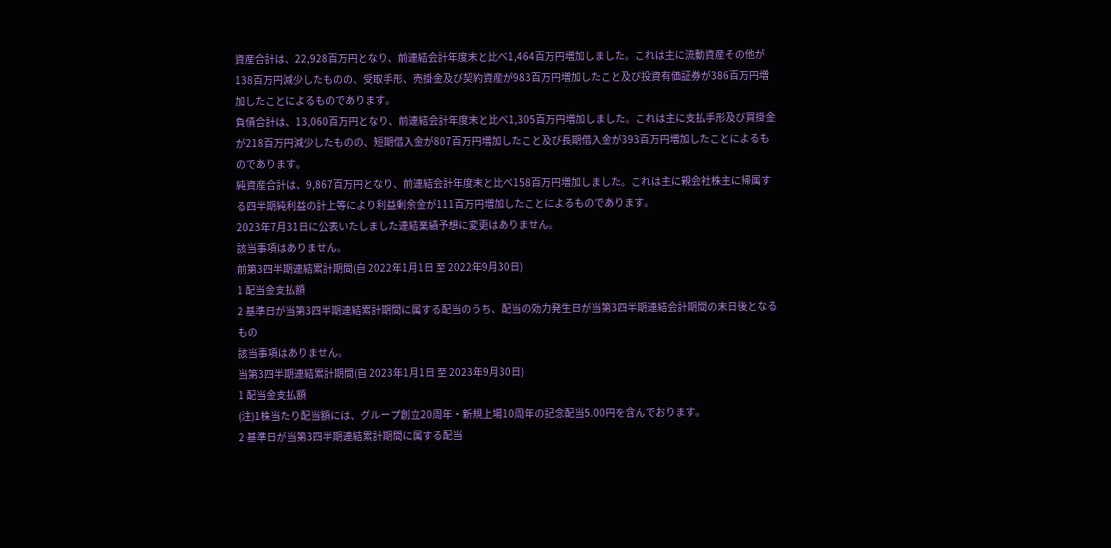資産合計は、22,928百万円となり、前連結会計年度末と比べ1,464百万円増加しました。これは主に流動資産その他が138百万円減少したものの、受取手形、売掛金及び契約資産が983百万円増加したこと及び投資有価証券が386百万円増加したことによるものであります。
負債合計は、13,060百万円となり、前連結会計年度末と比べ1,305百万円増加しました。これは主に支払手形及び買掛金が218百万円減少したものの、短期借入金が807百万円増加したこと及び長期借入金が393百万円増加したことによるものであります。
純資産合計は、9,867百万円となり、前連結会計年度末と比べ158百万円増加しました。これは主に親会社株主に帰属する四半期純利益の計上等により利益剰余金が111百万円増加したことによるものであります。
2023年7月31日に公表いたしました連結業績予想に変更はありません。
該当事項はありません。
前第3四半期連結累計期間(自 2022年1月1日 至 2022年9月30日)
1 配当金支払額
2 基準日が当第3四半期連結累計期間に属する配当のうち、配当の効力発生日が当第3四半期連結会計期間の末日後となるもの
該当事項はありません。
当第3四半期連結累計期間(自 2023年1月1日 至 2023年9月30日)
1 配当金支払額
(注)1株当たり配当額には、グループ創立20周年・新規上場10周年の記念配当5.00円を含んでおります。
2 基準日が当第3四半期連結累計期間に属する配当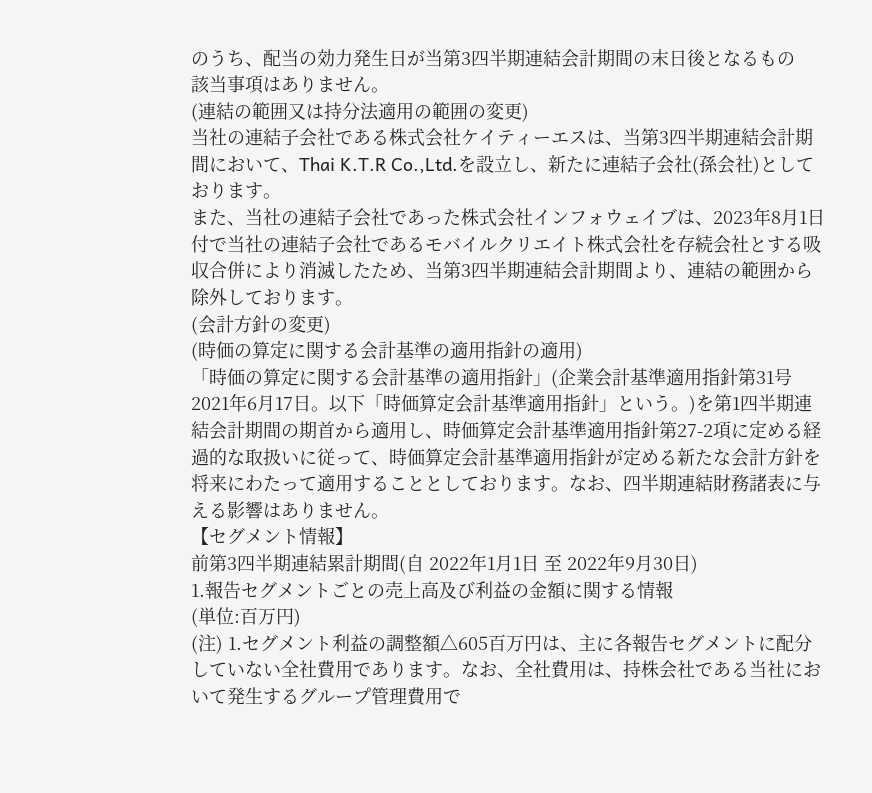のうち、配当の効力発生日が当第3四半期連結会計期間の末日後となるもの
該当事項はありません。
(連結の範囲又は持分法適用の範囲の変更)
当社の連結子会社である株式会社ケイティーエスは、当第3四半期連結会計期間において、Thai K.T.R Co.,Ltd.を設立し、新たに連結子会社(孫会社)としております。
また、当社の連結子会社であった株式会社インフォウェイブは、2023年8月1日付で当社の連結子会社であるモバイルクリエイト株式会社を存続会社とする吸収合併により消滅したため、当第3四半期連結会計期間より、連結の範囲から除外しております。
(会計方針の変更)
(時価の算定に関する会計基準の適用指針の適用)
「時価の算定に関する会計基準の適用指針」(企業会計基準適用指針第31号 2021年6月17日。以下「時価算定会計基準適用指針」という。)を第1四半期連結会計期間の期首から適用し、時価算定会計基準適用指針第27-2項に定める経過的な取扱いに従って、時価算定会計基準適用指針が定める新たな会計方針を将来にわたって適用することとしております。なお、四半期連結財務諸表に与える影響はありません。
【セグメント情報】
前第3四半期連結累計期間(自 2022年1月1日 至 2022年9月30日)
1.報告セグメントごとの売上高及び利益の金額に関する情報
(単位:百万円)
(注) 1.セグメント利益の調整額△605百万円は、主に各報告セグメントに配分していない全社費用であります。なお、全社費用は、持株会社である当社において発生するグループ管理費用で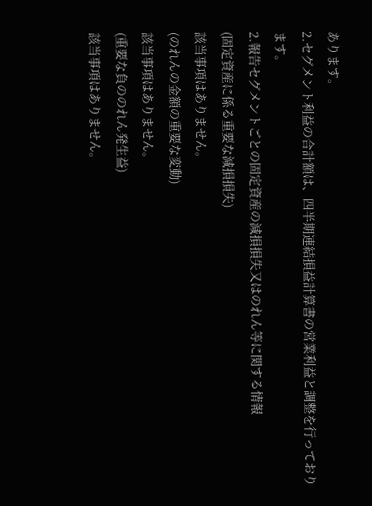あります。
2.セグメント利益の合計額は、四半期連結損益計算書の営業利益と調整を行っております。
2.報告セグメントごとの固定資産の減損損失又はのれん等に関する情報
(固定資産に係る重要な減損損失)
該当事項はありません。
(のれんの金額の重要な変動)
該当事項はありません。
(重要な負ののれん発生益)
該当事項はありません。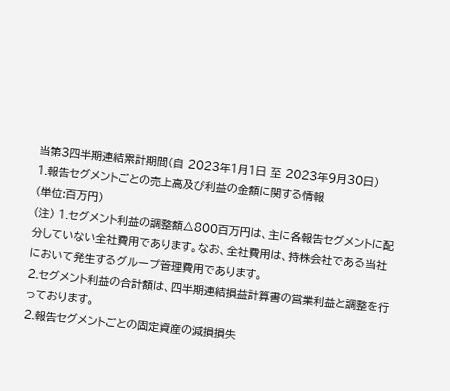当第3四半期連結累計期間(自 2023年1月1日 至 2023年9月30日)
1.報告セグメントごとの売上高及び利益の金額に関する情報
(単位:百万円)
(注) 1.セグメント利益の調整額△800百万円は、主に各報告セグメントに配分していない全社費用であります。なお、全社費用は、持株会社である当社において発生するグループ管理費用であります。
2.セグメント利益の合計額は、四半期連結損益計算書の営業利益と調整を行っております。
2.報告セグメントごとの固定資産の減損損失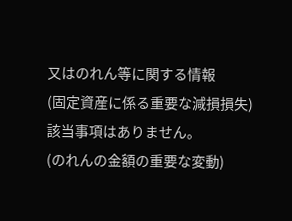又はのれん等に関する情報
(固定資産に係る重要な減損損失)
該当事項はありません。
(のれんの金額の重要な変動)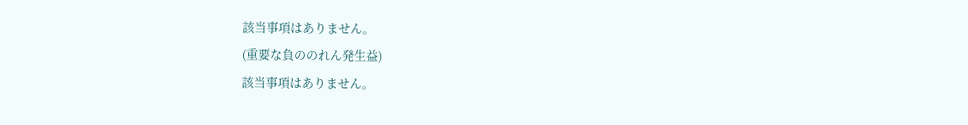該当事項はありません。
(重要な負ののれん発生益)
該当事項はありません。